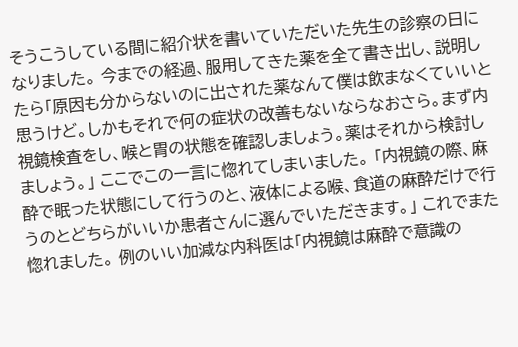そうこうしている間に紹介状を書いていただいた先生の診察の日になりました。 今までの経過、服用してきた薬を全て書き出し、説明したら「原因も分からないのに出された薬なんて僕は飲まなくていいと思うけど。しかもそれで何の症状の改善もないならなおさら。まず内視鏡検査をし、喉と胃の状態を確認しましょう。薬はそれから検討しましょう。」 ここでこの一言に惚れてしまいました。 「内視鏡の際、麻酔で眠った状態にして行うのと、液体による喉、食道の麻酔だけで行うのとどちらがいいか患者さんに選んでいただきます。」 これでまた惚れました。 例のいい加減な内科医は「内視鏡は麻酔で意識の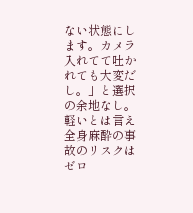ない状態にします。カメラ入れてて吐かれても大変だし。」と選択の余地なし。 軽いとは言え全身麻酔の事故のリスクはゼロ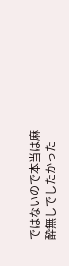ではないので本当は麻酔無しでしたかった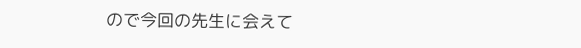ので今回の先生に会えて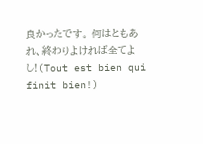良かったです。 何はともあれ、終わりよければ全てよし!(Tout est bien qui finit bien!)